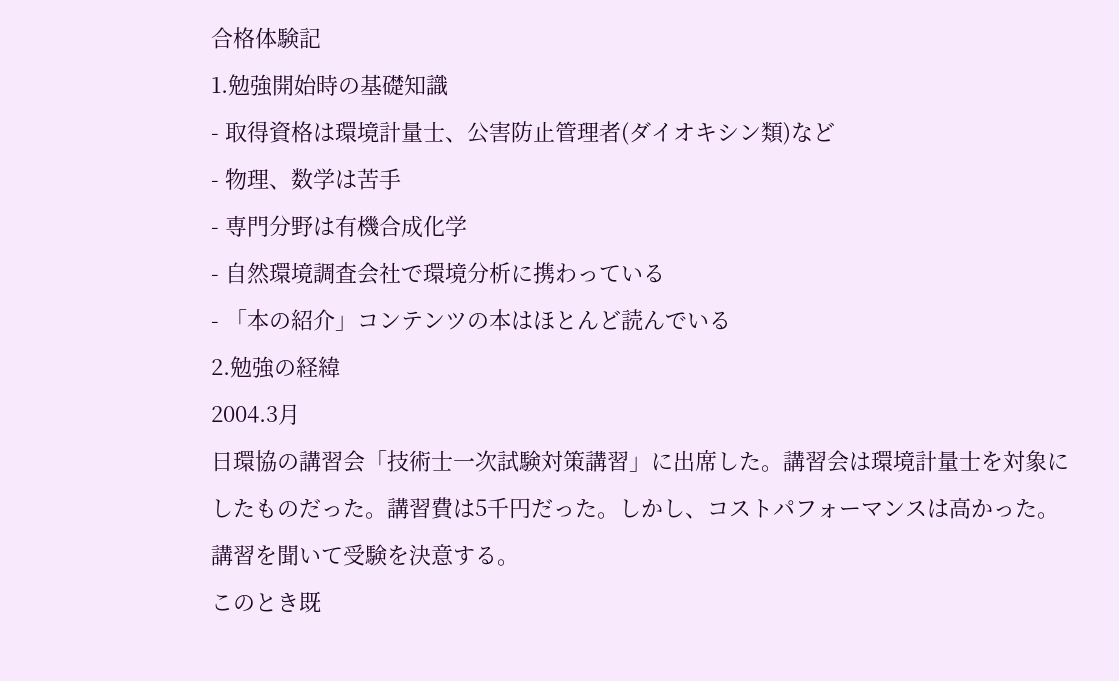合格体験記
1.勉強開始時の基礎知識
- 取得資格は環境計量士、公害防止管理者(ダイオキシン類)など
- 物理、数学は苦手
- 専門分野は有機合成化学
- 自然環境調査会社で環境分析に携わっている
- 「本の紹介」コンテンツの本はほとんど読んでいる
2.勉強の経緯
2004.3月
日環協の講習会「技術士一次試験対策講習」に出席した。講習会は環境計量士を対象にしたものだった。講習費は5千円だった。しかし、コストパフォーマンスは高かった。 講習を聞いて受験を決意する。
このとき既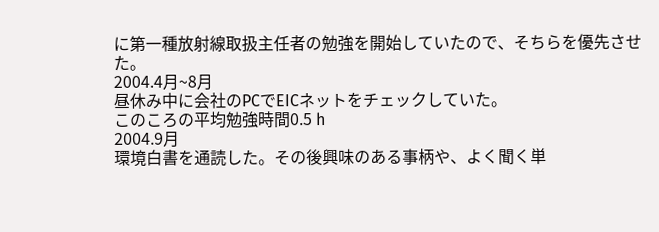に第一種放射線取扱主任者の勉強を開始していたので、そちらを優先させた。
2004.4月~8月
昼休み中に会社のPCでEICネットをチェックしていた。
このころの平均勉強時間0.5 h
2004.9月
環境白書を通読した。その後興味のある事柄や、よく聞く単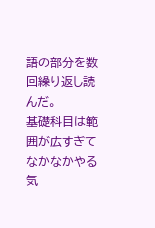語の部分を数回繰り返し読んだ。
基礎科目は範囲が広すぎてなかなかやる気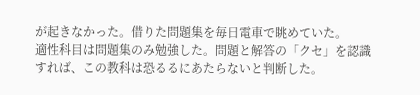が起きなかった。借りた問題集を毎日電車で眺めていた。
適性科目は問題集のみ勉強した。問題と解答の「クセ」を認識すれば、この教科は恐るるにあたらないと判断した。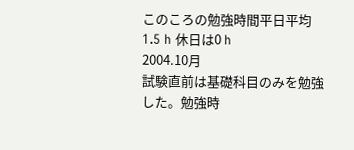このころの勉強時間平日平均1.5 h 休日は0 h
2004.10月
試験直前は基礎科目のみを勉強した。勉強時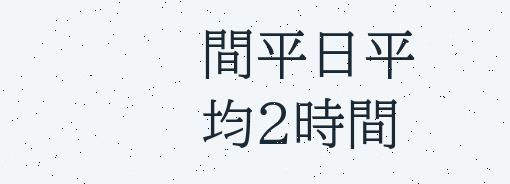間平日平均2時間